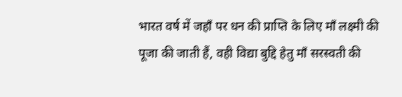भारत वर्ष में जहाँ पर धन की प्राप्ति के लिए माँ लक्ष्मी की पूजा की जाती हैं, वही विद्या बुद्दि हेतु माँ सरस्वती की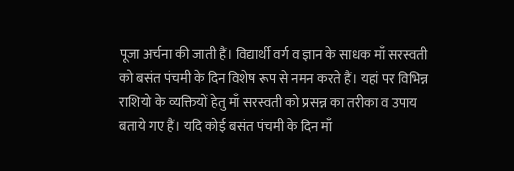पूजा अर्चना की जाती हैं। विद्यार्थी वर्ग व ज्ञान के साधक माँ सरस्वती को बसंत पंचमी के दिन विशेष रूप से नमन करते हैं। यहां पर विभिन्न राशियो के व्यक्तियों हेतु माँ सरस्वती को प्रसन्न का तरीका व उपाय बताये गए हैं। यदि कोई बसंत पंचमी के दिन माँ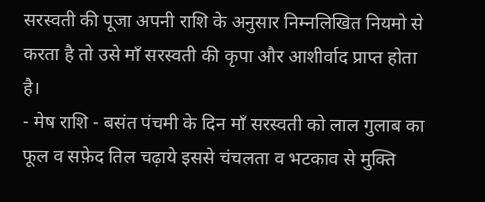सरस्वती की पूजा अपनी राशि के अनुसार निम्नलिखित नियमो से करता है तो उसे माँ सरस्वती की कृपा और आशीर्वाद प्राप्त होता है।
- मेष राशि - बसंत पंचमी के दिन माँ सरस्वती को लाल गुलाब का फूल व सफ़ेद तिल चढ़ाये इससे चंचलता व भटकाव से मुक्ति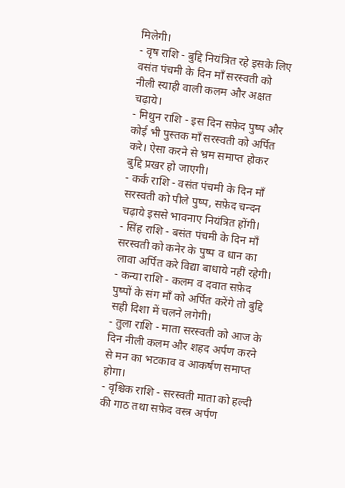मिलेगी।
- वृष राशि - बुद्दि नियंत्रित रहे इसके लिए वसंत पंचमी के दिन माँ सरस्वती को नीली स्याही वाली कलम और अक्षत चढ़ाये।
- मिथुन राशि - इस दिन सफ़ेद पुष्प और कोई भी पुस्तक माँ सरस्वती को अर्पित करे। ऐसा करने से भ्रम समाप्त होकर बुद्दि प्रखर हो जाएगी।
- कर्क राशि - वसंत पंचमी के दिन माँ सरस्वती को पीले पुष्प, सफ़ेद चन्दन चढ़ाये इससे भावनाए नियंत्रित होंगी।
- सिंह राशि - बसंत पंचमी के दिन माँ सरस्वती को कनेर के पुष्प व धान का लावा अर्पित करे विद्या बाधाये नहीं रहेगी।
- कन्या राशि - कलम व दवात सफ़ेद पुष्पों के संग माँ को अर्पित करेंगे तो बुद्दि सही दिशा में चलने लगेगी।
- तुला राशि - माता सरस्वती को आज के दिन नीली कलम और शहद अर्पण करने से मन का भटकाव व आकर्षण समाप्त होगा।
- वृश्चिक राशि - सरस्वती माता को हल्दी की गाठ तथा सफ़ेद वस्त्र अर्पण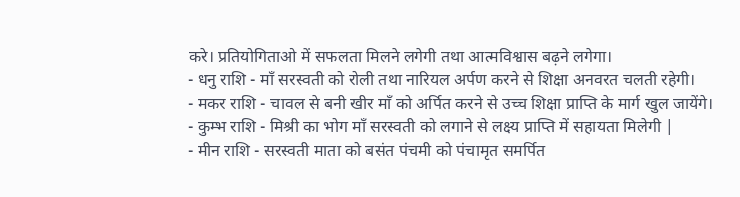करे। प्रतियोगिताओ में सफलता मिलने लगेगी तथा आत्मविश्वास बढ़ने लगेगा।
- धनु राशि - माँ सरस्वती को रोली तथा नारियल अर्पण करने से शिक्षा अनवरत चलती रहेगी।
- मकर राशि - चावल से बनी खीर माँ को अर्पित करने से उच्च शिक्षा प्राप्ति के मार्ग खुल जायेंगे।
- कुम्भ राशि - मिश्री का भोग माँ सरस्वती को लगाने से लक्ष्य प्राप्ति में सहायता मिलेगी |
- मीन राशि - सरस्वती माता को बसंत पंचमी को पंचामृत समर्पित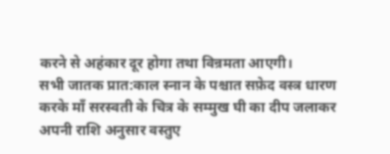करने से अहंकार दूर होगा तथा विन्रमता आएगी।
सभी जातक प्रात:काल स्नान के पश्चात सफ़ेद वस्त्र धारण करके माँ सरस्वती के चित्र के सम्मुख घी का दीप जलाकर अपनी राशि अनुसार वस्तुए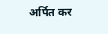अर्पित कर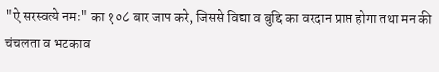"ऐ सरस्वत्ये नमः" का १०८ बार जाप करे, जिससे विद्या व बुद्दि का वरदान प्राप्त होगा तथा मन की चंचलता व भटकाव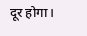दूर होगा।